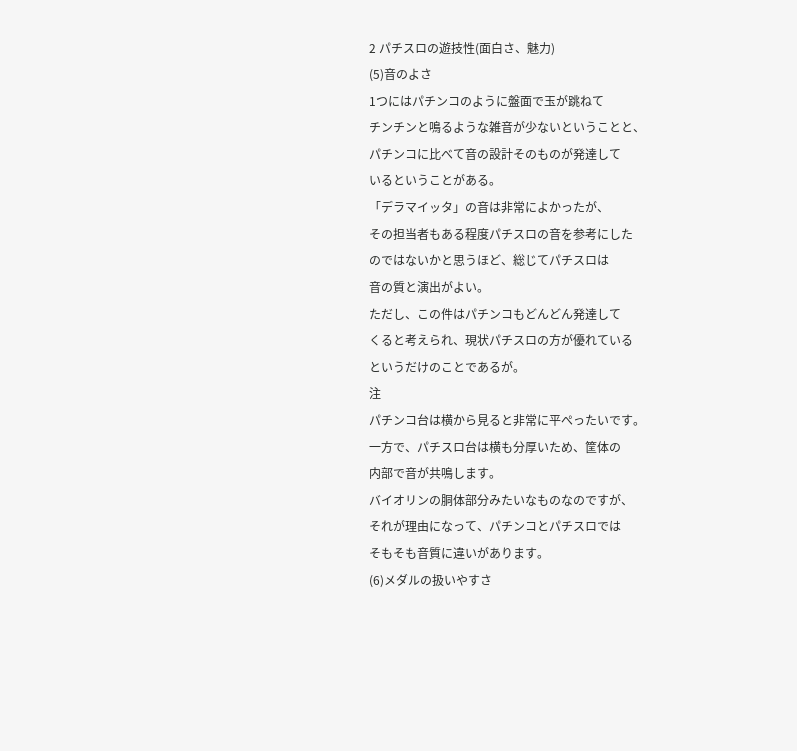2 パチスロの遊技性(面白さ、魅力)
(5)音のよさ
1つにはパチンコのように盤面で玉が跳ねて
チンチンと鳴るような雑音が少ないということと、
パチンコに比べて音の設計そのものが発達して
いるということがある。
「デラマイッタ」の音は非常によかったが、
その担当者もある程度パチスロの音を参考にした
のではないかと思うほど、総じてパチスロは
音の質と演出がよい。
ただし、この件はパチンコもどんどん発達して
くると考えられ、現状パチスロの方が優れている
というだけのことであるが。
注
パチンコ台は横から見ると非常に平ぺったいです。
一方で、パチスロ台は横も分厚いため、筐体の
内部で音が共鳴します。
バイオリンの胴体部分みたいなものなのですが、
それが理由になって、パチンコとパチスロでは
そもそも音質に違いがあります。
(6)メダルの扱いやすさ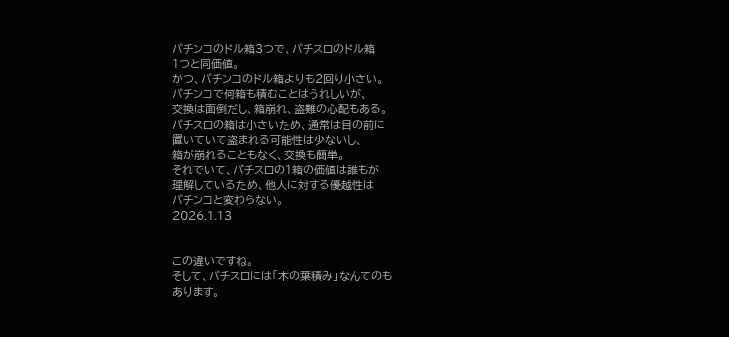パチンコのドル箱3つで、パチスロのドル箱
1つと同価値。
かつ、パチンコのドル箱よりも2回り小さい。
パチンコで何箱も積むことはうれしいが、
交換は面倒だし、箱崩れ、盗難の心配もある。
パチスロの箱は小さいため、通常は目の前に
置いていて盗まれる可能性は少ないし、
箱が崩れることもなく、交換も簡単。
それでいて、パチスロの1箱の価値は誰もが
理解しているため、他人に対する優越性は
パチンコと変わらない。
2026.1.13


この違いですね。
そして、パチスロには「木の葉積み」なんてのも
あります。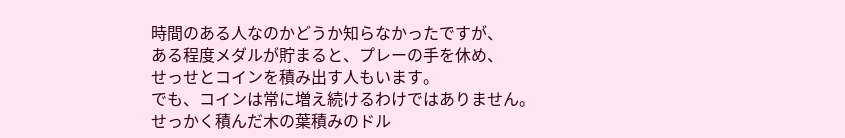時間のある人なのかどうか知らなかったですが、
ある程度メダルが貯まると、プレーの手を休め、
せっせとコインを積み出す人もいます。
でも、コインは常に増え続けるわけではありません。
せっかく積んだ木の葉積みのドル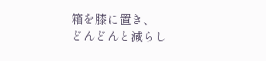箱を膝に置き、
どんどんと減らし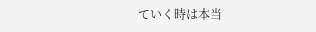ていく時は本当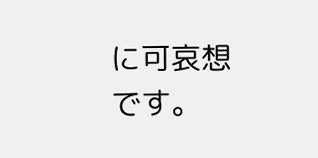に可哀想です。